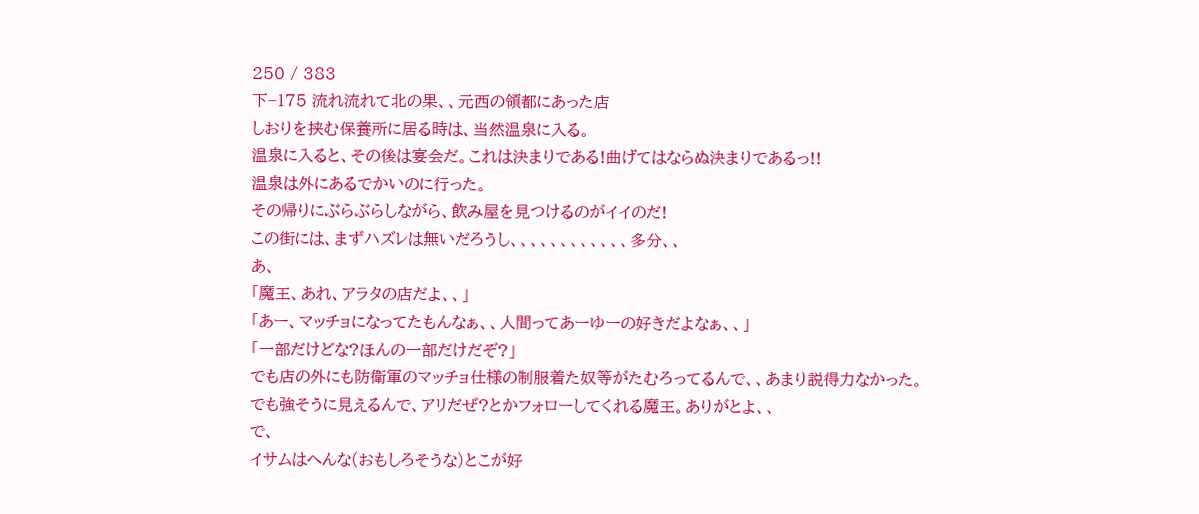250 / 383
下−175 流れ流れて北の果、、元西の領都にあった店
しおりを挟む保養所に居る時は、当然温泉に入る。
温泉に入ると、その後は宴会だ。これは決まりである!曲げてはならぬ決まりであるっ!!
温泉は外にあるでかいのに行った。
その帰りにぶらぶらしながら、飲み屋を見つけるのがイイのだ!
この街には、まずハズレは無いだろうし、、、、、、、、、、、、多分、、
あ、
「魔王、あれ、アラタの店だよ、、」
「あー、マッチョになってたもんなぁ、、人間ってあーゆーの好きだよなぁ、、」
「一部だけどな?ほんの一部だけだぞ?」
でも店の外にも防衛軍のマッチョ仕様の制服着た奴等がたむろってるんで、、あまり説得力なかった。
でも強そうに見えるんで、アリだぜ?とかフォローしてくれる魔王。ありがとよ、、
で、
イサムはへんな(おもしろそうな)とこが好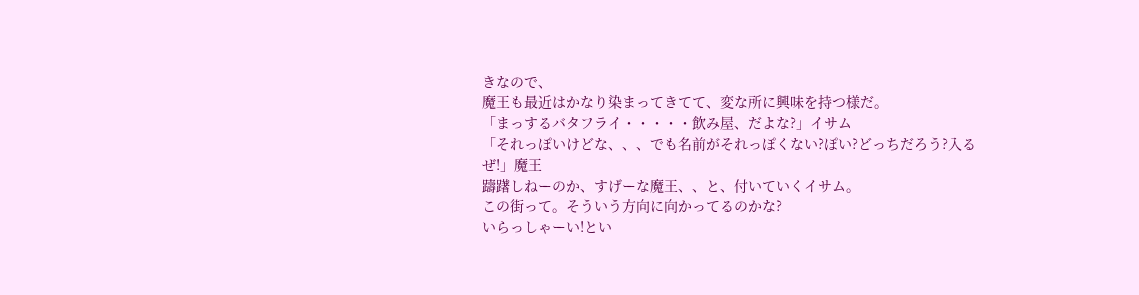きなので、
魔王も最近はかなり染まってきてて、変な所に興味を持つ様だ。
「まっするバタフライ・・・・・飲み屋、だよな?」イサム
「それっぽいけどな、、、でも名前がそれっぽくない?ぽい?どっちだろう?入るぜ!」魔王
躊躇しねーのか、すげーな魔王、、と、付いていくイサム。
この街って。そういう方向に向かってるのかな?
いらっしゃーい!とい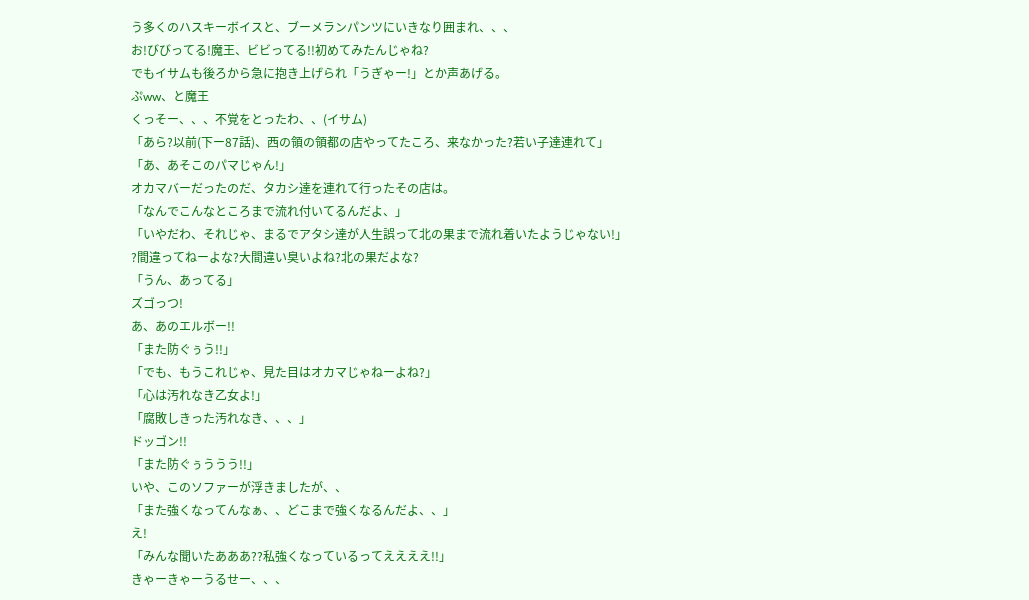う多くのハスキーボイスと、ブーメランパンツにいきなり囲まれ、、、
お!びびってる!魔王、ビビってる!!初めてみたんじゃね?
でもイサムも後ろから急に抱き上げられ「うぎゃー!」とか声あげる。
ぷww、と魔王
くっそー、、、不覚をとったわ、、(イサム)
「あら?以前(下ー87話)、西の領の領都の店やってたころ、来なかった?若い子達連れて」
「あ、あそこのパマじゃん!」
オカマバーだったのだ、タカシ達を連れて行ったその店は。
「なんでこんなところまで流れ付いてるんだよ、」
「いやだわ、それじゃ、まるでアタシ達が人生誤って北の果まで流れ着いたようじゃない!」
?間違ってねーよな?大間違い臭いよね?北の果だよな?
「うん、あってる」
ズゴっつ!
あ、あのエルボー!!
「また防ぐぅう!!」
「でも、もうこれじゃ、見た目はオカマじゃねーよね?」
「心は汚れなき乙女よ!」
「腐敗しきった汚れなき、、、」
ドッゴン!!
「また防ぐぅううう!!」
いや、このソファーが浮きましたが、、
「また強くなってんなぁ、、どこまで強くなるんだよ、、」
え!
「みんな聞いたあああ??私強くなっているってええええ!!」
きゃーきゃーうるせー、、、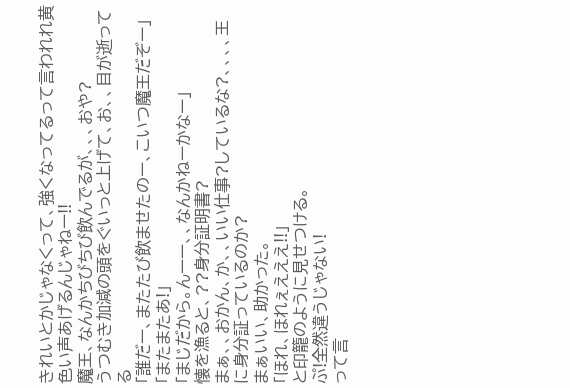きれいとかじゃなくって、強くなってるって言われれ黄色い声あげるんじゃねー!!
魔王、なんかちびちび飲んでるが、、、おや?
うつむき加減の頭をぐいっと上げて、お、、目が逝ってる
「誰だー、またたび飲ませたのー、こいつ魔王だぞー」
「またまたあ!」
「まじだから。んーー、、なんかねーかなー」
懐を漁ると、??身分証明書?
まぁ、、おかん、か、、いい仕事?しているな?、、、、王に身分証っているのか?
まぁいい、助かった。
「ほれ、ほれぇえええ!!」
と印籠のように見せつける。
ぷ!全然違うじゃない!
って言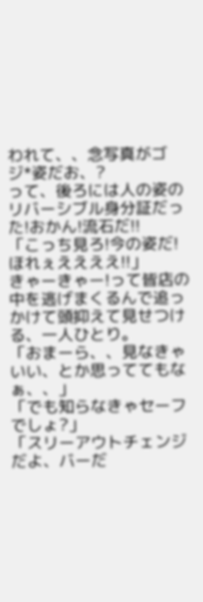われて、、念写真がゴジ*姿だお、?
って、後ろには人の姿のリバーシブル身分証だった!おかん!流石だ!!
「こっち見ろ!今の姿だ!ほれぇええええ!!」
きゃーきゃー!って皆店の中を逃げまくるんで追っかけて頭抑えて見せつける、一人ひとり。
「おまーら、、見なきゃいい、とか思っててもなぁ、、」
「でも知らなきゃセーフでしょ?」
「スリーアウトチェンジだよ、バーだ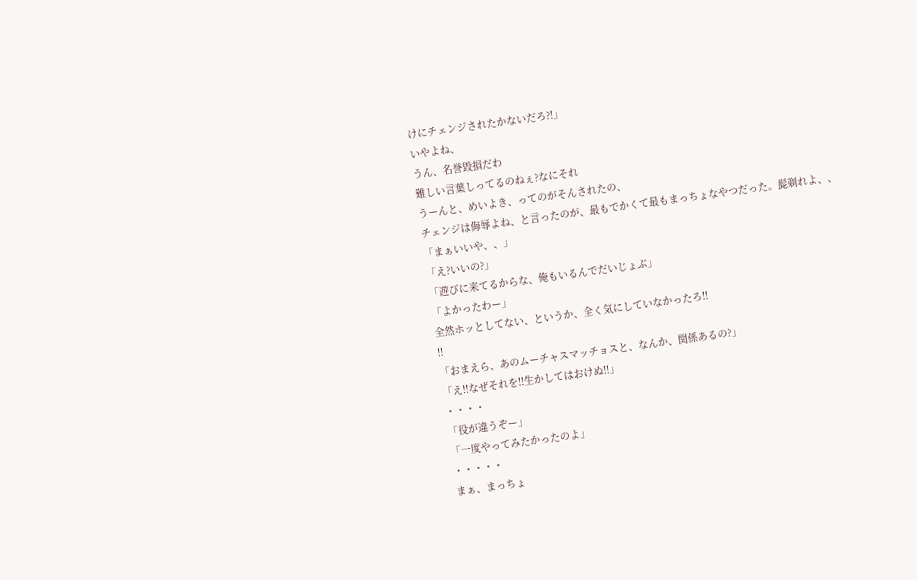けにチェンジされたかないだろ?!」
いやよね、
うん、名誉毀損だわ
難しい言葉しってるのねぇ?なにそれ
うーんと、めいよき、ってのがそんされたの、
チェンジは侮辱よね、と言ったのが、最もでかくて最もまっちょなやつだった。髭剃れよ、、
「まぁいいや、、」
「え?いいの?」
「遊びに来てるからな、俺もいるんでだいじょぶ」
「よかったわー」
全然ホッとしてない、というか、全く気にしていなかったろ!!
!!
「おまえら、あのムーチャスマッチョスと、なんか、関係あるの?」
「え!!なぜそれを!!生かしてはおけぬ!!」
・・・・
「役が違うぞー」
「一度やってみたかったのよ」
・・・・・
まぁ、まっちょ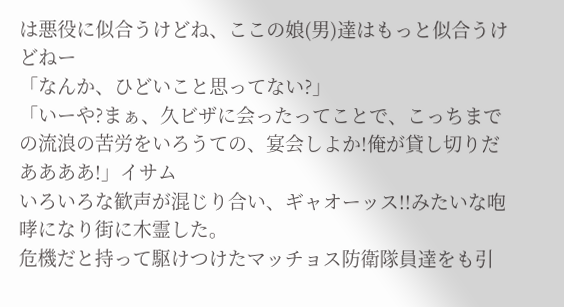は悪役に似合うけどね、ここの娘(男)達はもっと似合うけどねー
「なんか、ひどいこと思ってない?」
「いーや?まぁ、久ビザに会ったってことで、こっちまでの流浪の苦労をいろうての、宴会しよか!俺が貸し切りだああああ!」イサム
いろいろな歓声が混じり合い、ギャオーッス!!みたいな咆哮になり街に木霊した。
危機だと持って駆けつけたマッチョス防衛隊員達をも引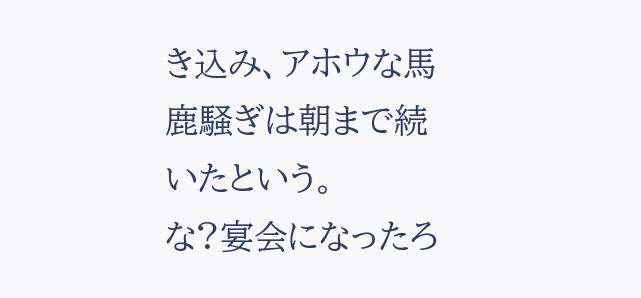き込み、アホウな馬鹿騒ぎは朝まで続いたという。
な?宴会になったろ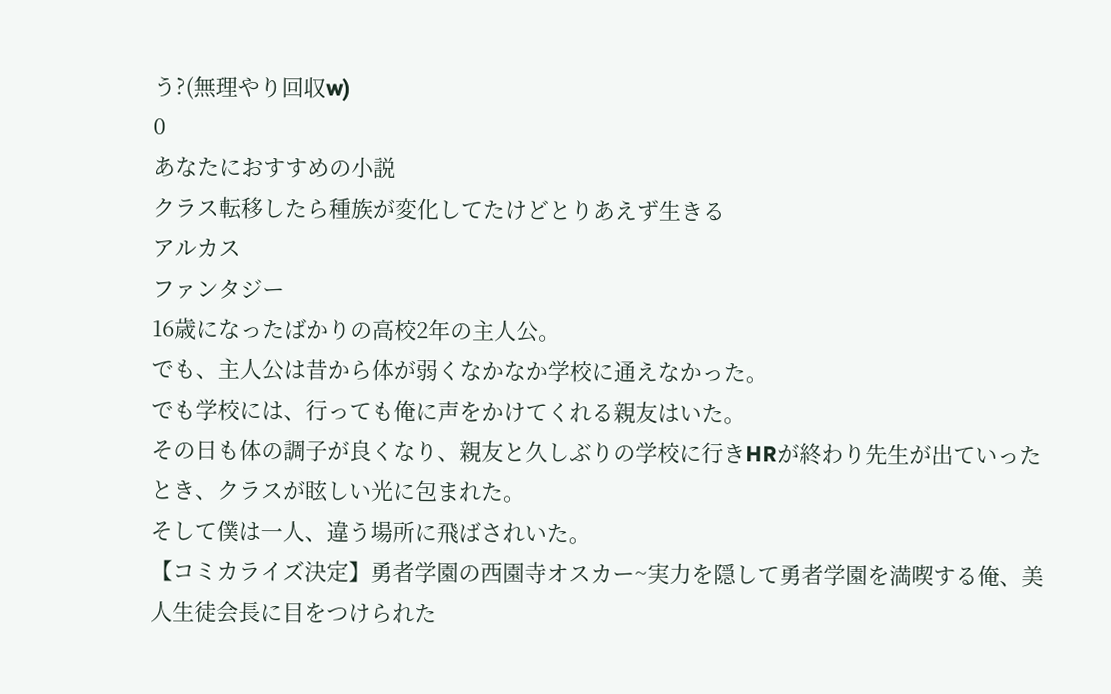う?(無理やり回収w)
0
あなたにおすすめの小説
クラス転移したら種族が変化してたけどとりあえず生きる
アルカス
ファンタジー
16歳になったばかりの高校2年の主人公。
でも、主人公は昔から体が弱くなかなか学校に通えなかった。
でも学校には、行っても俺に声をかけてくれる親友はいた。
その日も体の調子が良くなり、親友と久しぶりの学校に行きHRが終わり先生が出ていったとき、クラスが眩しい光に包まれた。
そして僕は一人、違う場所に飛ばされいた。
【コミカライズ決定】勇者学園の西園寺オスカー~実力を隠して勇者学園を満喫する俺、美人生徒会長に目をつけられた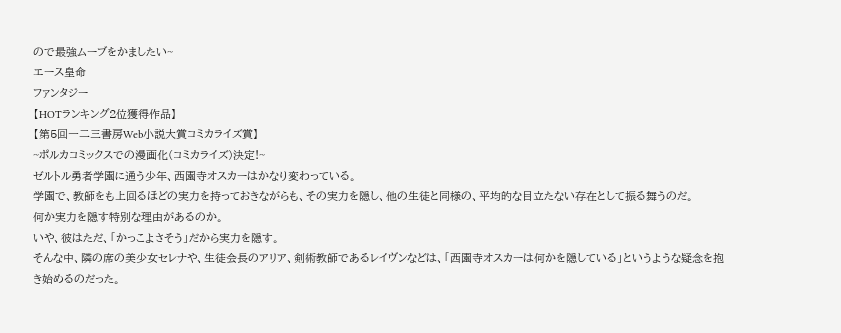ので最強ムーブをかましたい~
エース皇命
ファンタジー
【HOTランキング2位獲得作品】
【第5回一二三書房Web小説大賞コミカライズ賞】
~ポルカコミックスでの漫画化(コミカライズ)決定!~
ゼルトル勇者学園に通う少年、西園寺オスカーはかなり変わっている。
学園で、教師をも上回るほどの実力を持っておきながらも、その実力を隠し、他の生徒と同様の、平均的な目立たない存在として振る舞うのだ。
何か実力を隠す特別な理由があるのか。
いや、彼はただ、「かっこよさそう」だから実力を隠す。
そんな中、隣の席の美少女セレナや、生徒会長のアリア、剣術教師であるレイヴンなどは、「西園寺オスカーは何かを隠している」というような疑念を抱き始めるのだった。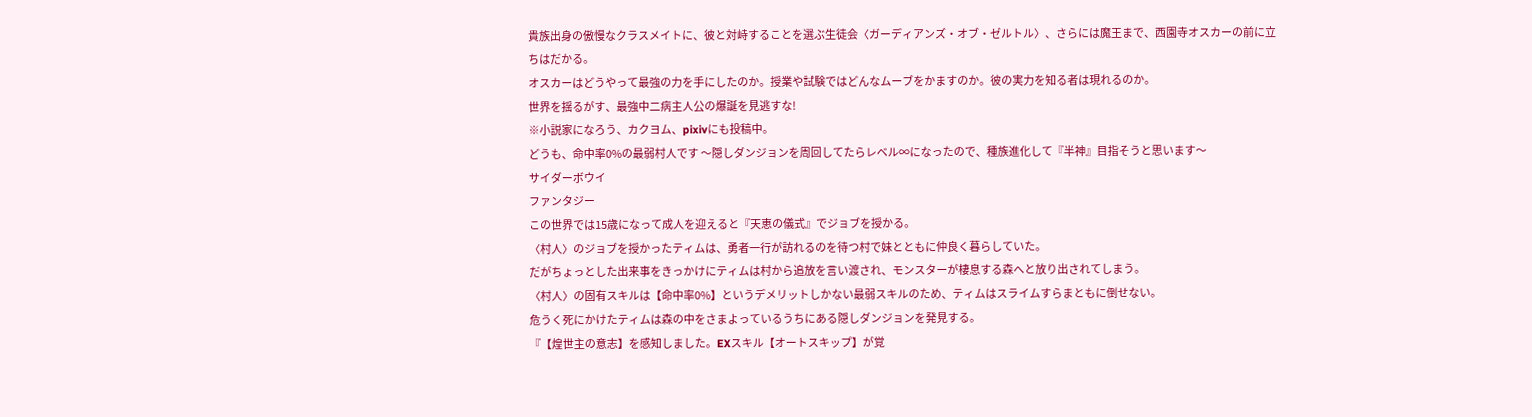貴族出身の傲慢なクラスメイトに、彼と対峙することを選ぶ生徒会〈ガーディアンズ・オブ・ゼルトル〉、さらには魔王まで、西園寺オスカーの前に立ちはだかる。
オスカーはどうやって最強の力を手にしたのか。授業や試験ではどんなムーブをかますのか。彼の実力を知る者は現れるのか。
世界を揺るがす、最強中二病主人公の爆誕を見逃すな!
※小説家になろう、カクヨム、pixivにも投稿中。
どうも、命中率0%の最弱村人です 〜隠しダンジョンを周回してたらレベル∞になったので、種族進化して『半神』目指そうと思います〜
サイダーボウイ
ファンタジー
この世界では15歳になって成人を迎えると『天恵の儀式』でジョブを授かる。
〈村人〉のジョブを授かったティムは、勇者一行が訪れるのを待つ村で妹とともに仲良く暮らしていた。
だがちょっとした出来事をきっかけにティムは村から追放を言い渡され、モンスターが棲息する森へと放り出されてしまう。
〈村人〉の固有スキルは【命中率0%】というデメリットしかない最弱スキルのため、ティムはスライムすらまともに倒せない。
危うく死にかけたティムは森の中をさまよっているうちにある隠しダンジョンを発見する。
『【煌世主の意志】を感知しました。EXスキル【オートスキップ】が覚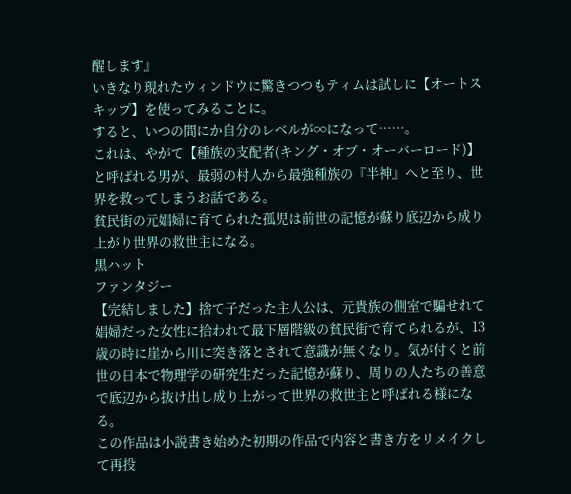醒します』
いきなり現れたウィンドウに驚きつつもティムは試しに【オートスキップ】を使ってみることに。
すると、いつの間にか自分のレベルが∞になって……。
これは、やがて【種族の支配者(キング・オブ・オーバーロード)】と呼ばれる男が、最弱の村人から最強種族の『半神』へと至り、世界を救ってしまうお話である。
貧民街の元娼婦に育てられた孤児は前世の記憶が蘇り底辺から成り上がり世界の救世主になる。
黒ハット
ファンタジー
【完結しました】捨て子だった主人公は、元貴族の側室で騙せれて娼婦だった女性に拾われて最下層階級の貧民街で育てられるが、13歳の時に崖から川に突き落とされて意識が無くなり。気が付くと前世の日本で物理学の研究生だった記憶が蘇り、周りの人たちの善意で底辺から抜け出し成り上がって世界の救世主と呼ばれる様になる。
この作品は小説書き始めた初期の作品で内容と書き方をリメイクして再投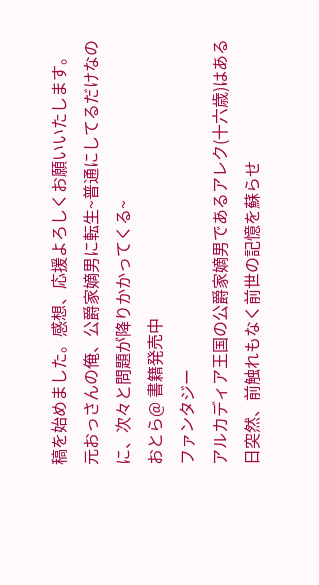稿を始めました。感想、応援よろしくお願いいたします。
元おっさんの俺、公爵家嫡男に転生~普通にしてるだけなのに、次々と問題が降りかかってくる~
おとら@ 書籍発売中
ファンタジー
アルカディア王国の公爵家嫡男であるアレク(十六歳)はある日突然、前触れもなく前世の記憶を蘇らせ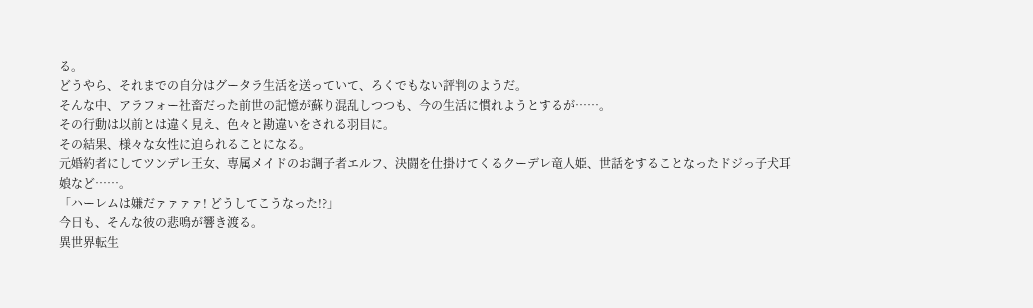る。
どうやら、それまでの自分はグータラ生活を送っていて、ろくでもない評判のようだ。
そんな中、アラフォー社畜だった前世の記憶が蘇り混乱しつつも、今の生活に慣れようとするが……。
その行動は以前とは違く見え、色々と勘違いをされる羽目に。
その結果、様々な女性に迫られることになる。
元婚約者にしてツンデレ王女、専属メイドのお調子者エルフ、決闘を仕掛けてくるクーデレ竜人姫、世話をすることなったドジっ子犬耳娘など……。
「ハーレムは嫌だァァァァ! どうしてこうなった!?」
今日も、そんな彼の悲鳴が響き渡る。
異世界転生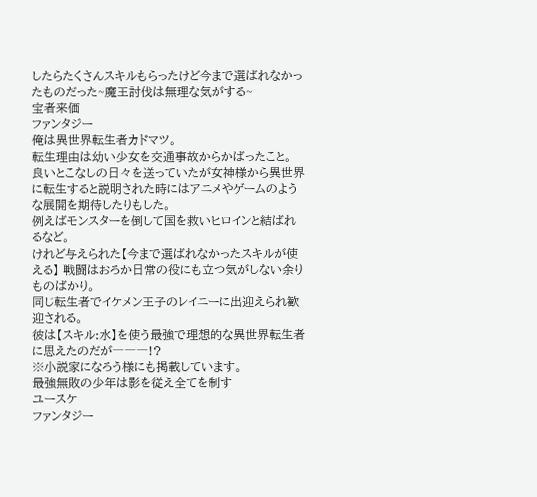したらたくさんスキルもらったけど今まで選ばれなかったものだった~魔王討伐は無理な気がする~
宝者来価
ファンタジー
俺は異世界転生者カドマツ。
転生理由は幼い少女を交通事故からかばったこと。
良いとこなしの日々を送っていたが女神様から異世界に転生すると説明された時にはアニメやゲームのような展開を期待したりもした。
例えばモンスターを倒して国を救いヒロインと結ばれるなど。
けれど与えられた【今まで選ばれなかったスキルが使える】 戦闘はおろか日常の役にも立つ気がしない余りものばかり。
同じ転生者でイケメン王子のレイニーに出迎えられ歓迎される。
彼は【スキル:水】を使う最強で理想的な異世界転生者に思えたのだが―――!?
※小説家になろう様にも掲載しています。
最強無敗の少年は影を従え全てを制す
ユースケ
ファンタジー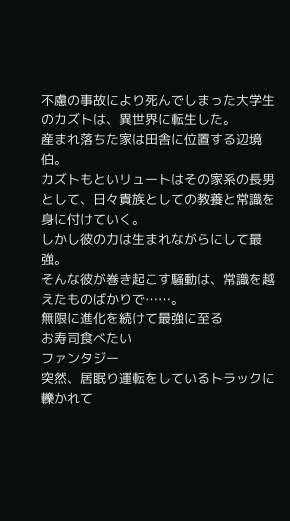不慮の事故により死んでしまった大学生のカズトは、異世界に転生した。
産まれ落ちた家は田舎に位置する辺境伯。
カズトもといリュートはその家系の長男として、日々貴族としての教養と常識を身に付けていく。
しかし彼の力は生まれながらにして最強。
そんな彼が巻き起こす騒動は、常識を越えたものばかりで……。
無限に進化を続けて最強に至る
お寿司食べたい
ファンタジー
突然、居眠り運転をしているトラックに轢かれて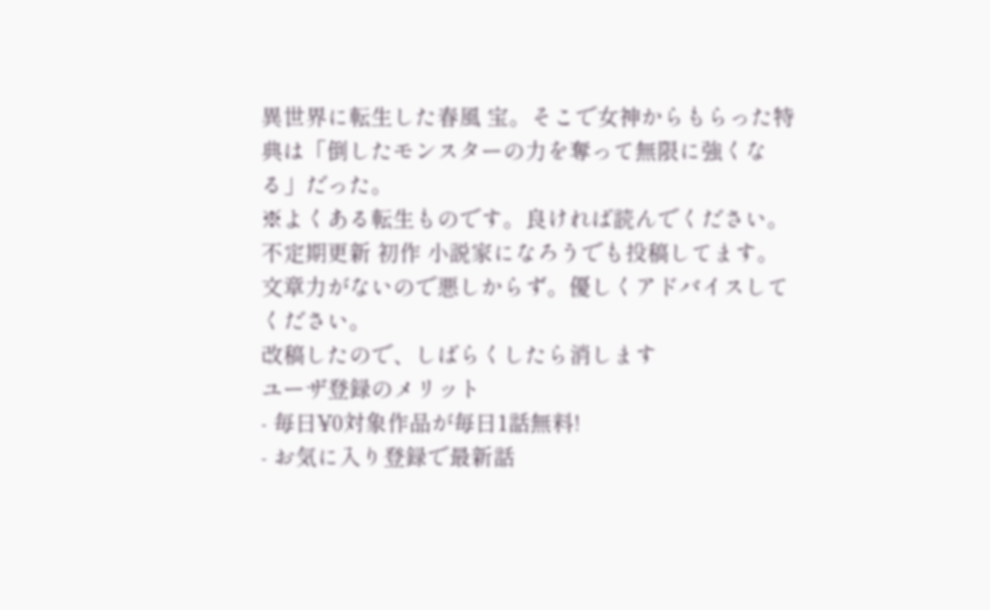異世界に転生した春風 宝。そこで女神からもらった特典は「倒したモンスターの力を奪って無限に強くなる」だった。
※よくある転生ものです。良ければ読んでください。 不定期更新 初作 小説家になろうでも投稿してます。 文章力がないので悪しからず。優しくアドバイスしてください。
改稿したので、しばらくしたら消します
ユーザ登録のメリット
- 毎日¥0対象作品が毎日1話無料!
- お気に入り登録で最新話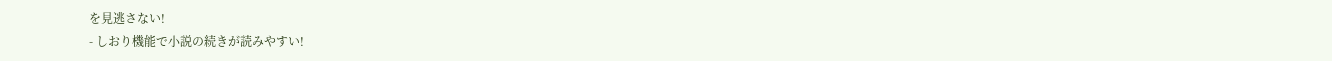を見逃さない!
- しおり機能で小説の続きが読みやすい!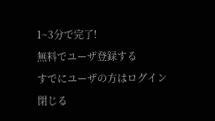1~3分で完了!
無料でユーザ登録する
すでにユーザの方はログイン
閉じる